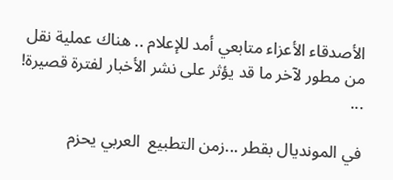الأصدقاء الأعزاء متابعي أمد للإعلام .. هناك عملية نقل من مطور لآخر ما قد يؤثر على نشر الأخبار لفترة قصيرة! ...

في المونديال بقطر ...زمن التطبيع  العربي يحزم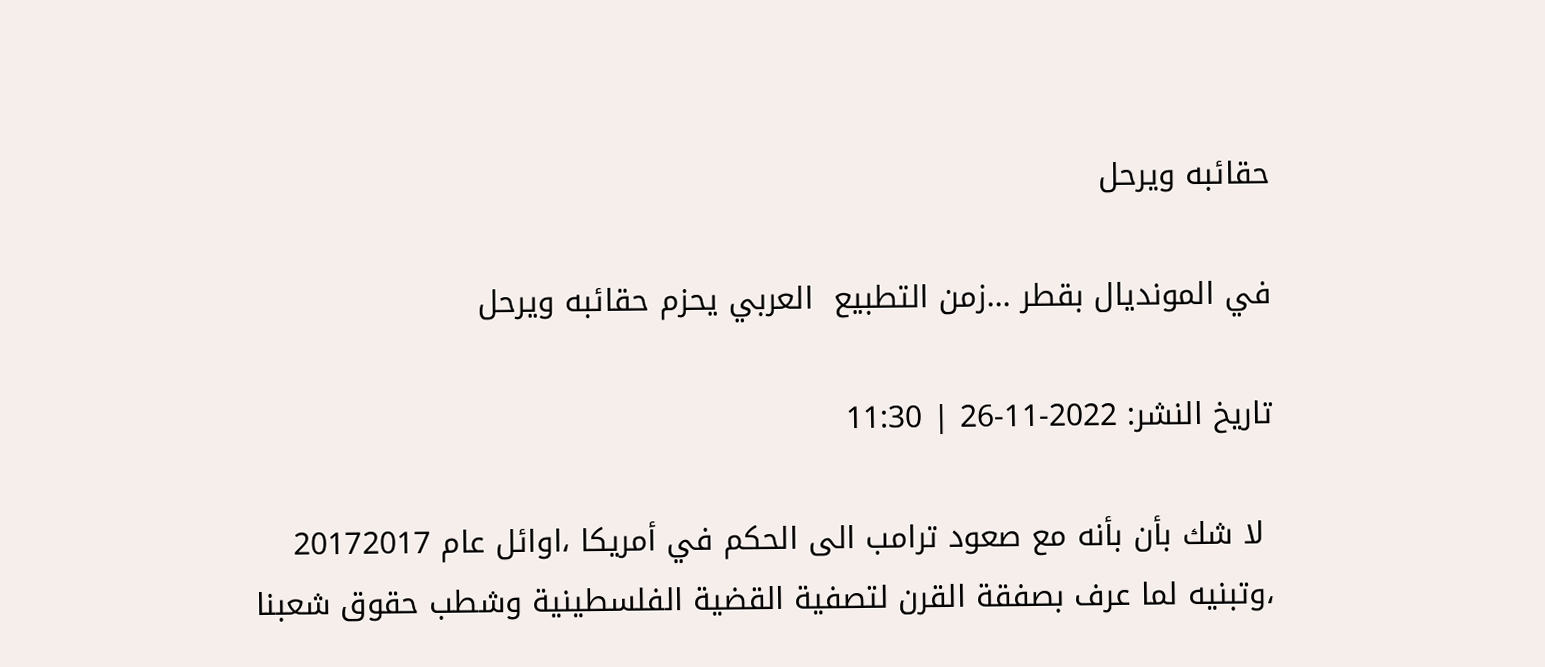حقائبه ويرحل

في المونديال بقطر ...زمن التطبيع  العربي يحزم حقائبه ويرحل

تاريخ النشر: 2022-11-26 | 11:30

 لا شك بأن بأنه مع صعود ترامب الى الحكم في أمريكا ،اوائل عام 20172017 ،وتبنيه لما عرف بصفقة القرن لتصفية القضية الفلسطينية وشطب حقوق شعبنا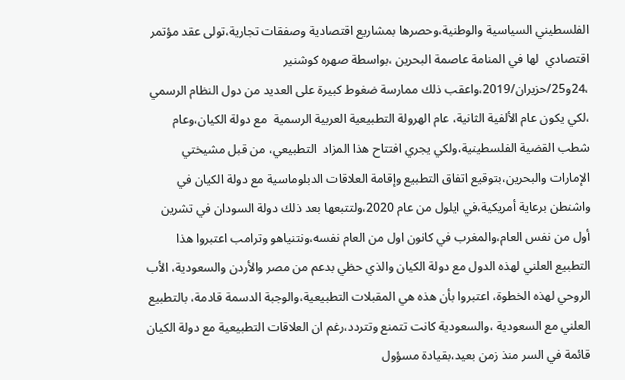الفلسطيني السياسية والوطنية،وحصرها بمشاريع اقتصادية وصفقات تجارية،تولى عقد مؤتمر اقتصادي  لها في المنامة عاصمة البحرين ،بواسطة صهره كوشنير ،24و25/حزيران/2019،واعقب ذلك ممارسة ضغوط كبيرة على العديد من دول النظام الرسمي ،لكي يكون عام الألفية الثانية، عام الهرولة التطبيعية العربية الرسمية  مع دولة الكيان،وعام شطب القضية الفلسطينية،ولكي يجري افتتاح هذا المزاد  التطبيعي، من قبل مشيختي الإمارات والبحرين،بتوقيع اتفاق التطبيع وإقامة العلاقات الدبلوماسية مع دولة الكيان في واشنطن برعاية أمريكية،في ايلول من عام 2020،ولتتبعها بعد ذلك دولة السودان في تشرين أول من نفس العام،والمغرب في كانون اول من العام نفسه،ونتنياهو وترامب اعتبروا هذا التطبيع العلني لهذه الدول مع دولة الكيان والذي حظي بدعم من مصر والأردن والسعودية، الأب الروحي لهذه الخطوة، اعتبروا بأن هذه هي المقبلات التطبيعية،والوجبة الدسمة قادمة، بالتطبيع العلني مع السعودية ،والسعودية كانت تتمنع وتتردد،رغم ان العلاقات التطبيعية مع دولة الكيان قائمة في السر منذ زمن بعيد،بقيادة مسؤول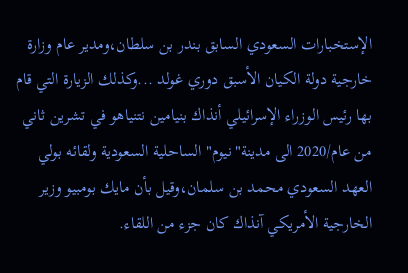الإستخبارات السعودي السابق بندر بن سلطان،ومدير عام وزارة خارجية دولة الكيان الأسبق دوري غولد ...وكذلك الزيارة التي قام بها رئيس الوزراء الإسرائيلي أنذاك بنيامين نتنياهو في تشرين ثاني من عام/2020 الى مدينة"نيوم" الساحلية السعودية ولقائه بولي العهد السعودي محمد بن سلمان،وقيل بأن مايك بومبيو وزير الخارجية الأمريكي آنذاك كان جزء من اللقاء.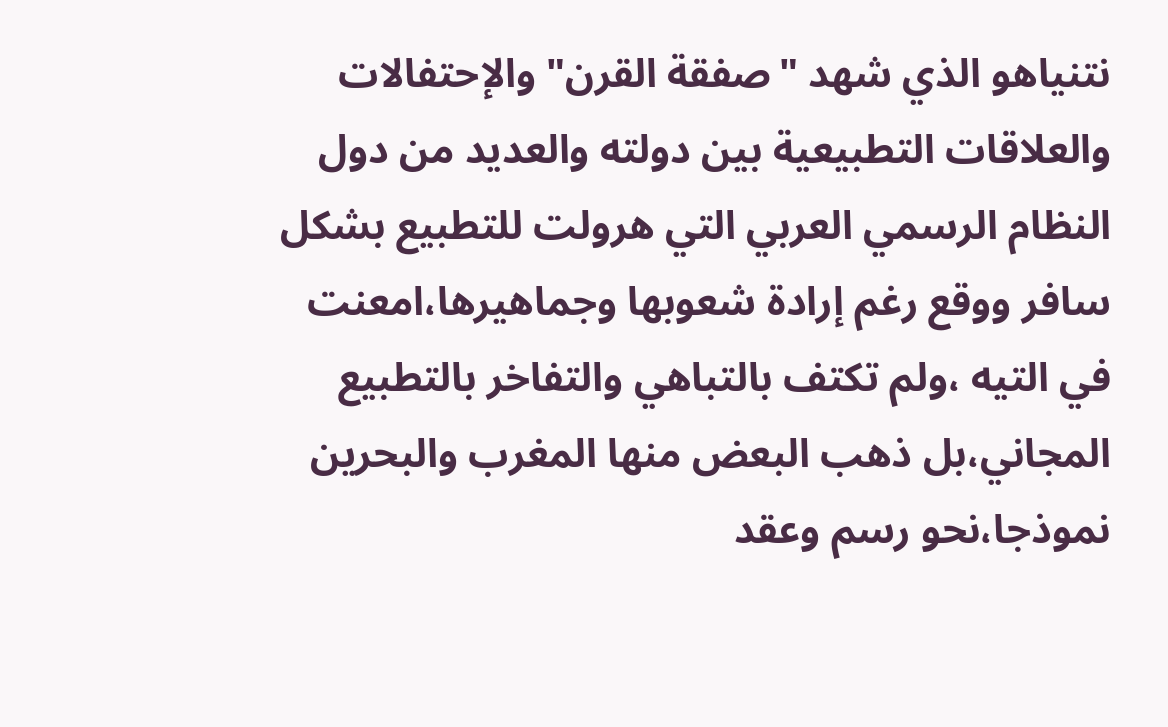نتنياهو الذي شهد "صفقة القرن" والإحتفالات والعلاقات التطبيعية بين دولته والعديد من دول النظام الرسمي العربي التي هرولت للتطبيع بشكل سافر ووقع رغم إرادة شعوبها وجماهيرها،امعنت في التيه ،ولم تكتف بالتباهي والتفاخر بالتطبيع المجاني،بل ذهب البعض منها المغرب والبحرين نموذجا،نحو رسم وعقد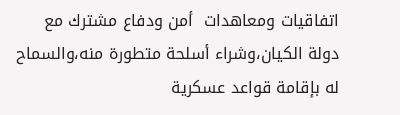اتفاقيات ومعاهدات  أمن ودفاع مشترك مع دولة الكيان،وشراء أسلحة متطورة منه،والسماح له بإقامة قواعد عسكرية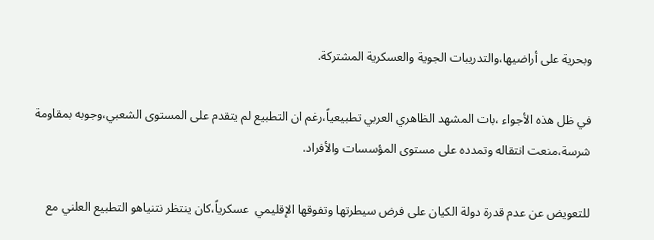وبحرية على أراضيها،والتدريبات الجوية والعسكرية المشتركة.

في ظل هذه الأجواء ،بات المشهد الظاهري العربي تطبيعياً،رغم ان التطبيع لم يتقدم على المستوى الشعبي،وجوبه بمقاومة شرسة،منعت انتقاله وتمدده على مستوى المؤسسات والأفراد.

للتعويض عن عدم قدرة دولة الكيان على فرض سيطرتها وتفوقها الإقليمي  عسكرياً،كان ينتظر نتنياهو التطبيع العلني مع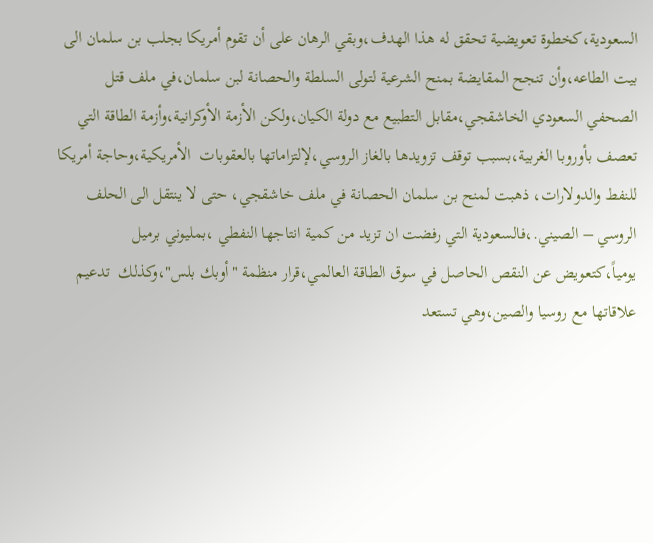السعودية،كخطوة تعويضية تحقق له هذا الهدف،وبقي الرهان على أن تقوم أمريكا بجلب بن سلمان الى بيت الطاعه،وأن تنجح المقايضة بمنح الشرعية لتولى السلطة والحصانة لبن سلمان،في ملف قتل الصحفي السعودي الخاشقجي،مقابل التطبيع مع دولة الكيان،ولكن الأزمة الأوكرانية،وأزمة الطاقة التي تعصف بأوروبا الغربية،بسبب توقف تزويدها بالغاز الروسي،لإلتزاماتها بالعقوبات  الأمريكية،وحاجة أمريكا للنفط والدولارات، ذهبت لمنح بن سلمان الحصانة في ملف خاشقجي، حتى لا ينتقل الى الحلف الروسي – الصيني.،فالسعودية التي رفضت ان تزيد من كمية انتاجها النفطي ،بمليوني برميل يومياً،كتعويض عن النقص الحاصل في سوق الطاقة العالمي،قرار منظمة "أوبك بلس"،وكذلك  تدعيم علاقاتها مع روسيا والصين،وهي تستعد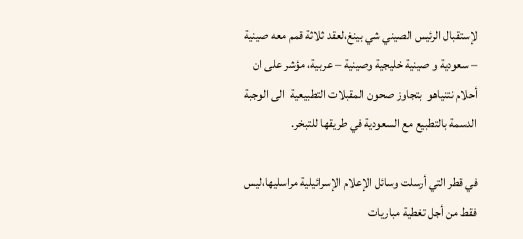لإستقبال الرئيس الصيني شي بينغ،لعقد ثلاثة قمم معه صينية – سعودية و صينية خليجية وصينية – عربية، مؤشر على ان أحلام نتنياهو  بتجاوز صحون المقبلات التطبيعية  الى الوجبة الدسمة بالتطبيع مع السعودية في طريقها للتبخر.

في قطر التي أرسلت وسائل الإعلام الإسرائيلية مراسليها،ليس فقط من أجل تغطية مباريات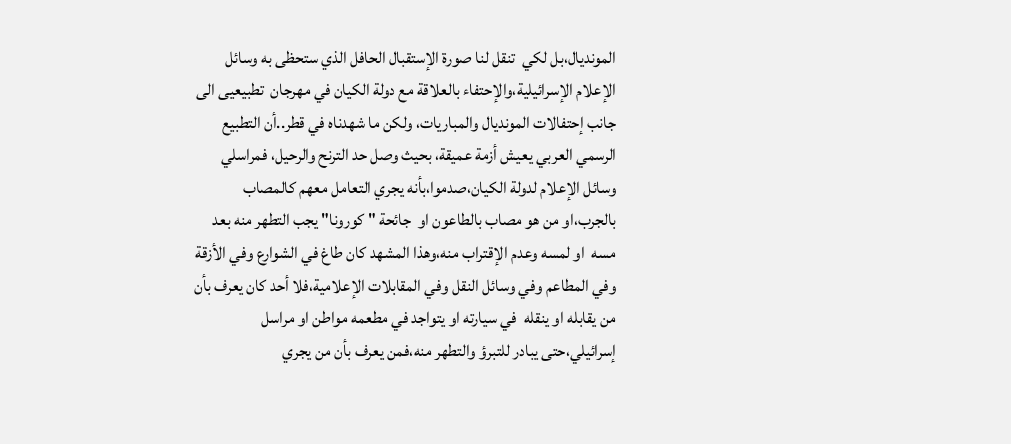المونديال،بل لكي  تنقل لنا صورة الإستقبال الحافل الذي ستحظى به وسائل الإعلام الإسرائيلية،والإحتفاء بالعلاقة مع دولة الكيان في مهرجان  تطبيعيى الى جانب إحتفالات المونديال والمباريات، ولكن ما شهدناه في قطر..أن التطبيع الرسمي العربي يعيش أزمة عميقة، بحيث وصل حد الترنح والرحيل، فمراسلي  وسائل الإعلام لدولة الكيان،صدموا،بأنه يجري التعامل معهم كالمصاب بالجرب،او من هو مصاب بالطاعون او  جائحة " كورونا" يجب التطهر منه بعد مسه  او لمسه وعدم الإقتراب منه،وهذا المشهد كان طاغ في الشوارع وفي الأزقة وفي المطاعم وفي وسائل النقل وفي المقابلات الإعلامية،فلا أحد كان يعرف بأن من يقابله او ينقله  في سيارته او يتواجد في مطعمه مواطن او مراسل إسرائيلي،حتى يبادر للتبرؤ والتطهر منه،فمن يعرف بأن من يجري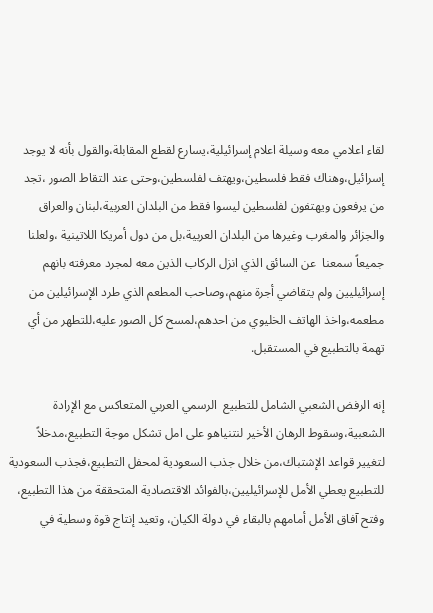لقاء اعلامي معه وسيلة اعلام إسرائيلية،يسارع لقطع المقابلة،والقول بأنه لا يوجد إسرائيل،وهناك فقط فلسطين،ويهتف لفلسطين،وحتى عند التقاط الصور ،تجد من يرفعون ويهتفون لفلسطين ليسوا فقط من البلدان العربية،لبنان والعراق والجزائر والمغرب وغيرها من البلدان العربية،بل من دول أمريكا اللاتينية ،ولعلنا جميعاً سمعنا  عن السائق الذي انزل الركاب الذين معه لمجرد معرفته بانهم إسرائيليين ولم يتقاضي أجرة منهم،وصاحب المطعم الذي طرد الإسرائيلين من مطعمه،واخذ الهاتف الخليوي من احدهم،لمسح كل الصور عليه،للتطهر من أي تهمة بالتطبيع في المستقبل.

إنه الرفض الشعبي الشامل للتطبيع  الرسمي العربي المتعاكس مع الإرادة الشعبية،وسقوط الرهان الأخير لنتنياهو على امل تشكل موجة التطبيع،مدخلاً لتغيير قواعد الإشتباك،من خلال جذب السعودية لمحفل التطبيع،فجذب السعودية للتطبيع يعطي الأمل للإسرائيليين،بالفوائد الاقتصادية المتحققة من هذا التطبيع، وفتح آفاق الأمل أمامهم بالبقاء في دولة الكيان، وتعيد إنتاج قوة وسطية في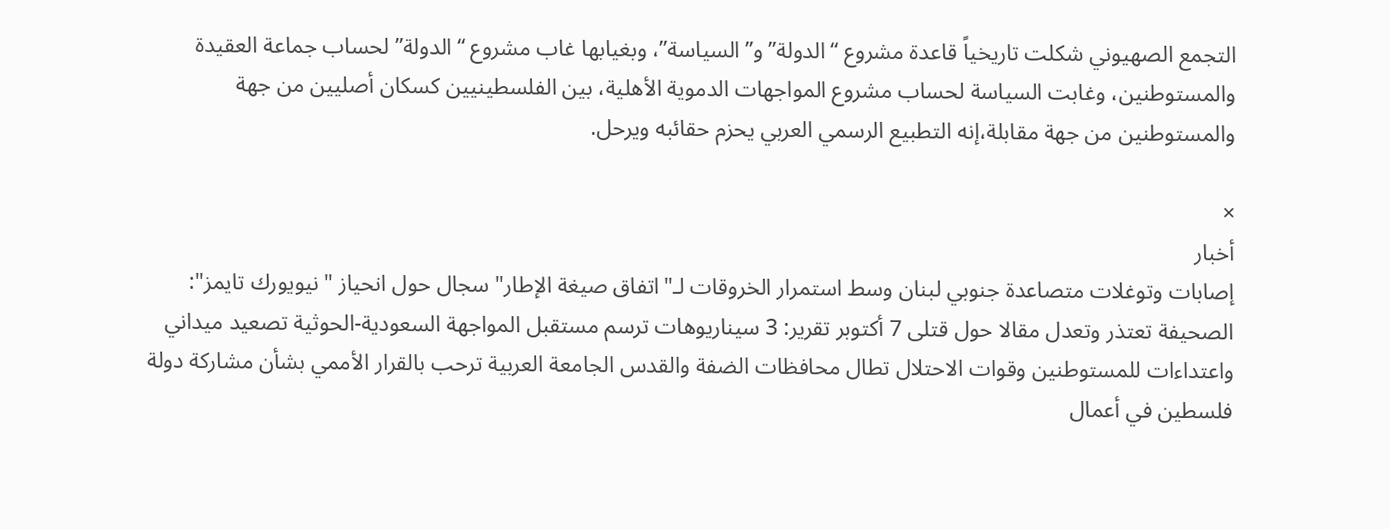التجمع الصهيوني شكلت تاريخياً قاعدة مشروع “الدولة” و”السياسة”، وبغيابها غاب مشروع “الدولة” لحساب جماعة العقيدة والمستوطنين، وغابت السياسة لحساب مشروع المواجهات الدموية الأهلية، بين الفلسطينيين كسكان أصليين من جهة والمستوطنين من جهة مقابلة،إنه التطبيع الرسمي العربي يحزم حقائبه ويرحل.

×
أخبار
إصابات وتوغلات متصاعدة جنوبي لبنان وسط استمرار الخروقات لـ"اتفاق صيغة الإطار" سجال حول انحياز "نيويورك تايمز": الصحيفة تعتذر وتعدل مقالا حول قتلى 7 أكتوبر تقرير: 3 سيناريوهات ترسم مستقبل المواجهة السعودية-الحوثية تصعيد ميداني واعتداءات للمستوطنين وقوات الاحتلال تطال محافظات الضفة والقدس الجامعة العربية ترحب بالقرار الأممي بشأن مشاركة دولة فلسطين في أعمال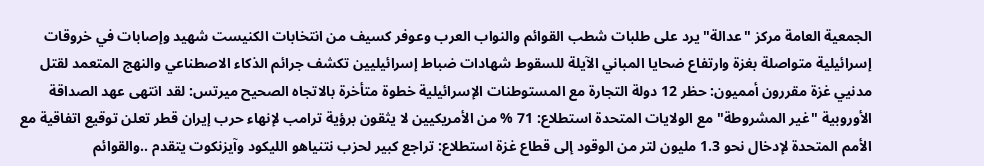الجمعية العامة مركز "عدالة" يرد على طلبات شطب القوائم والنواب العرب وعوفر كسيف من انتخابات الكنيست شهيد وإصابات في خروقات إسرائيلية متواصلة بغزة وارتفاع ضحايا المباني الآيلة للسقوط شهادات ضباط إسرائيليين تكشف جرائم الذكاء الاصطناعي والنهج المتعمد لقتل مدنيي غزة مقررون أمميون: حظر 12 دولة التجارة مع المستوطنات الإسرائيلية خطوة متأخرة بالاتجاه الصحيح ميرتس: لقد انتهى عهد الصداقة الأوروبية "غير المشروطة" مع الولايات المتحدة استطلاع: 71 % من الأمريكيين لا يثقون برؤية ترامب لإنهاء حرب إيران قطر تعلن توقيع اتفاقية مع الأمم المتحدة لإدخال نحو 1.3 مليون لتر من الوقود إلى قطاع غزة استطلاع: تراجع كبير لحزب نتنياهو الليكود وآيزنكوت يتقدم ..والقوائم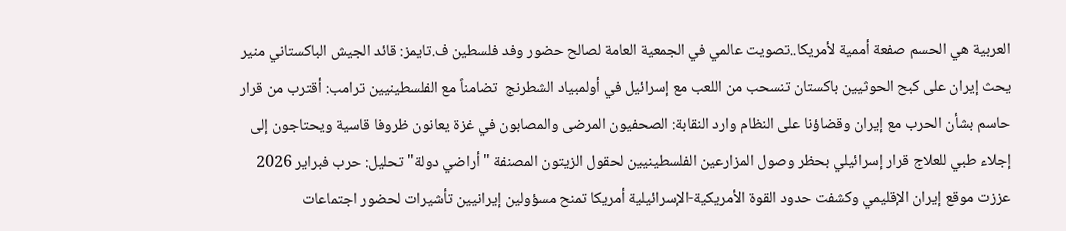العربية هي الحسم صفعة أممية لأمريكا..تصويت عالمي في الجمعية العامة لصالح حضور وفد فلسطين ف.تايمز: قائد الجيش الباكستاني منير يحث إيران على كبح الحوثيين باكستان تنسحب من اللعب مع إسرائيل في أولمبياد الشطرنج  تضامناً مع الفلسطينيين ترامب: أقترب من قرار حاسم بشأن الحرب مع إيران وقضاؤنا على النظام وارد النقابة: الصحفيون المرضى والمصابون في غزة يعانون ظروفا قاسية ويحتاجون إلى إجلاء طبي للعلاج قرار إسرائيلي بحظر وصول المزارعين الفلسطينيين لحقول الزيتون المصنفة "أراضي دولة" تحليل: حرب فبراير 2026 عززت موقع إيران الإقليمي وكشفت حدود القوة الأمريكية-الإسرائيلية أمريكا تمنح مسؤولين إيرانيين تأشيرات لحضور اجتماعات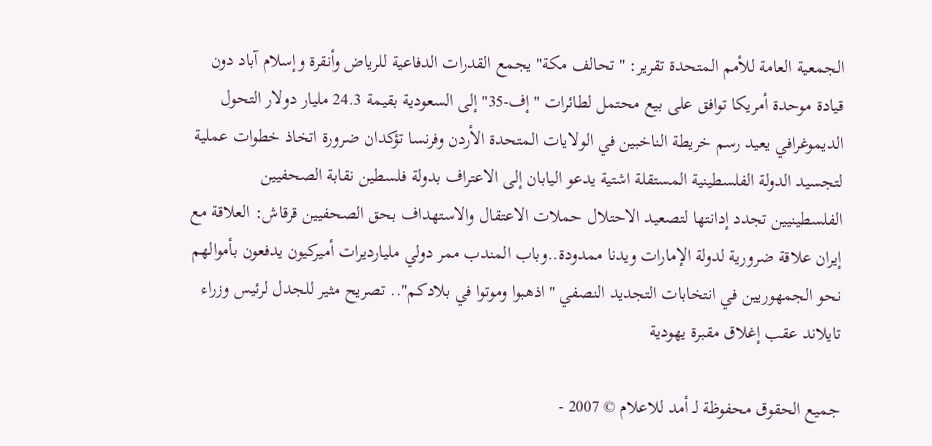الجمعية العامة للأمم المتحدة تقرير: "تحالف مكة" يجمع القدرات الدفاعية للرياض وأنقرة وإسلام آباد دون قيادة موحدة أمريكا توافق على بيع محتمل لطائرات "إف-35" إلى السعودية بقيمة 24.3 مليار دولار التحول الديموغرافي يعيد رسم خريطة الناخبين في الولايات المتحدة الأردن وفرنسا تؤكدان ضرورة اتخاذ خطوات عملية لتجسيد الدولة الفلسطينية المستقلة اشتية يدعو اليابان إلى الاعتراف بدولة فلسطين نقابة الصحفيين الفلسطينيين تجدد إدانتها لتصعيد الاحتلال حملات الاعتقال والاستهداف بحق الصحفيين قرقاش: العلاقة مع إيران علاقة ضرورية لدولة الإمارات ويدنا ممدودة..وباب المندب ممر دولي مليارديرات أميركيون يدفعون بأموالهم نحو الجمهوريين في انتخابات التجديد النصفي "اذهبوا وموتوا في بلادكم".. تصريح مثير للجدل لرئيس وزراء تايلاند عقب إغلاق مقبرة يهودية

جميع الحقوق محفوظة لـ أمد للاعلام © 2007 -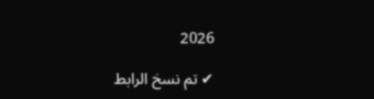2026

✔ تم نسخ الرابط